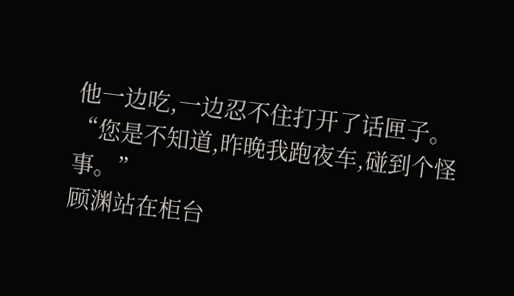他一边吃,一边忍不住打开了话匣子。
“您是不知道,昨晚我跑夜车,碰到个怪事。”
顾渊站在柜台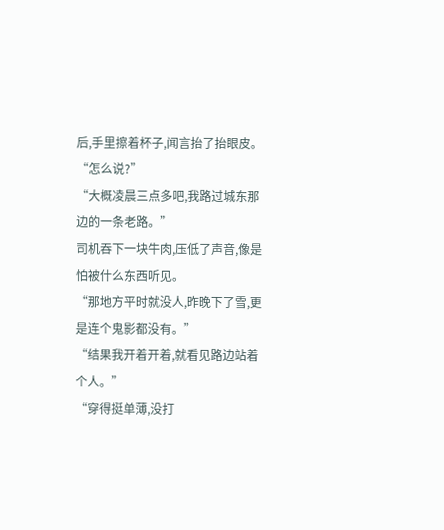后,手里擦着杯子,闻言抬了抬眼皮。
“怎么说?”
“大概凌晨三点多吧,我路过城东那边的一条老路。”
司机吞下一块牛肉,压低了声音,像是怕被什么东西听见。
“那地方平时就没人,昨晚下了雪,更是连个鬼影都没有。”
“结果我开着开着,就看见路边站着个人。”
“穿得挺单薄,没打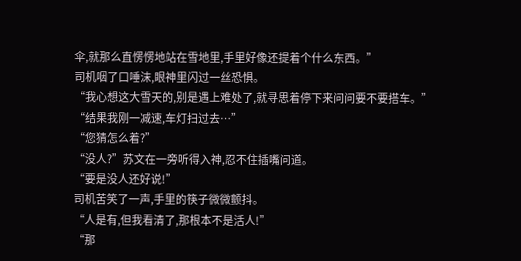伞,就那么直愣愣地站在雪地里,手里好像还提着个什么东西。”
司机咽了口唾沫,眼神里闪过一丝恐惧。
“我心想这大雪天的,别是遇上难处了,就寻思着停下来问问要不要搭车。”
“结果我刚一减速,车灯扫过去…”
“您猜怎么着?”
“没人?”苏文在一旁听得入神,忍不住插嘴问道。
“要是没人还好说!”
司机苦笑了一声,手里的筷子微微颤抖。
“人是有,但我看清了,那根本不是活人!”
“那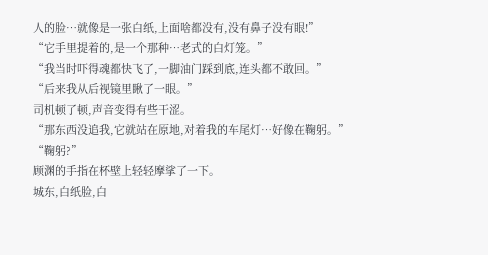人的脸…就像是一张白纸,上面啥都没有,没有鼻子没有眼!”
“它手里提着的,是一个那种…老式的白灯笼。”
“我当时吓得魂都快飞了,一脚油门踩到底,连头都不敢回。”
“后来我从后视镜里瞅了一眼。”
司机顿了顿,声音变得有些干涩。
“那东西没追我,它就站在原地,对着我的车尾灯…好像在鞠躬。”
“鞠躬?”
顾渊的手指在杯壁上轻轻摩挲了一下。
城东,白纸脸,白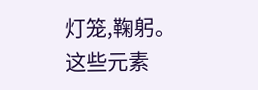灯笼,鞠躬。
这些元素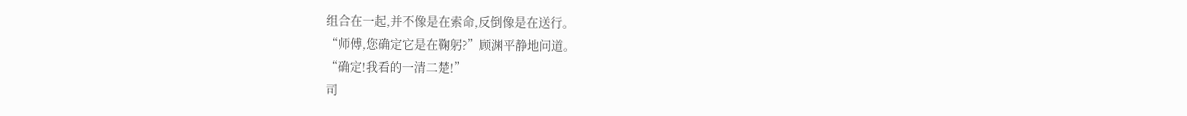组合在一起,并不像是在索命,反倒像是在送行。
“师傅,您确定它是在鞠躬?”顾渊平静地问道。
“确定!我看的一清二楚!”
司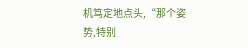机笃定地点头,“那个姿势,特别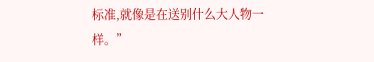标准,就像是在送别什么大人物一样。”